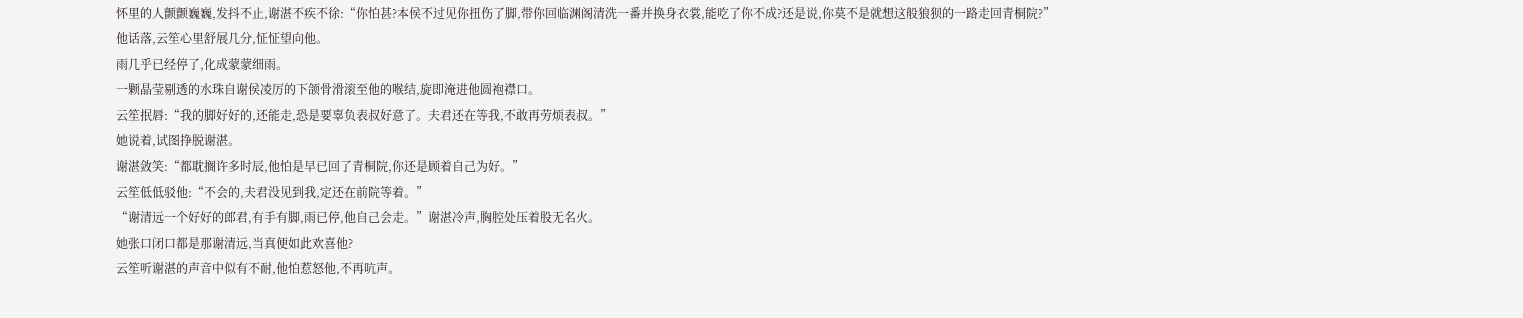怀里的人颤颤巍巍,发抖不止,谢湛不疾不徐:“你怕甚?本侯不过见你扭伤了脚,带你回临渊阁清洗一番并换身衣裳,能吃了你不成?还是说,你莫不是就想这般狼狈的一路走回青桐院?”
他话落,云笙心里舒展几分,怔怔望向他。
雨几乎已经停了,化成蒙蒙细雨。
一颗晶莹剔透的水珠自谢侯凌厉的下颌骨滑滚至他的喉结,旋即淹进他圆袍襟口。
云笙抿唇:“我的脚好好的,还能走,恐是要辜负表叔好意了。夫君还在等我,不敢再劳烦表叔。”
她说着,试图挣脱谢湛。
谢湛敛笑:“都耽搁许多时辰,他怕是早已回了青桐院,你还是顾着自己为好。”
云笙低低驳他:“不会的,夫君没见到我,定还在前院等着。”
“谢清远一个好好的郎君,有手有脚,雨已停,他自己会走。”谢湛冷声,胸腔处压着股无名火。
她张口闭口都是那谢清远,当真便如此欢喜他?
云笙听谢湛的声音中似有不耐,他怕惹怒他,不再吭声。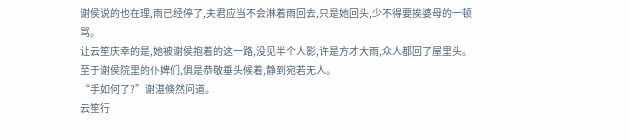谢侯说的也在理,雨已经停了,夫君应当不会淋着雨回去,只是她回头,少不得要挨婆母的一顿骂。
让云笙庆幸的是,她被谢侯抱着的这一路,没见半个人影,许是方才大雨,众人都回了屋里头。
至于谢侯院里的仆婢们,俱是恭敬垂头候着,静到宛若无人。
“手如何了?”谢湛倏然问道。
云笙行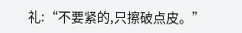礼:“不要紧的,只擦破点皮。”